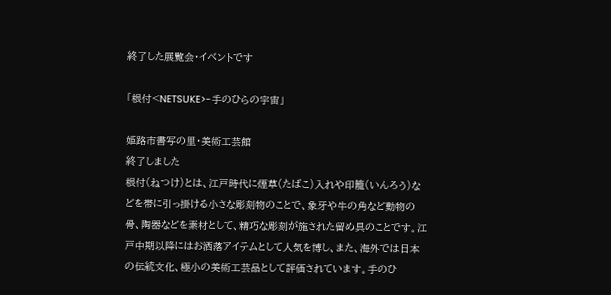終了した展覧会・イベントです

「根付<NETSUKE>-手のひらの宇宙」

姫路市書写の里・美術工芸館
終了しました
根付(ねつけ)とは、江戸時代に煙草(たばこ)入れや印籠(いんろう)などを帯に引っ掛ける小さな彫刻物のことで、象牙や牛の角など動物の骨、陶器などを素材として、精巧な彫刻が施された留め具のことです。江戸中期以降にはお洒落アイテムとして人気を博し、また、海外では日本の伝統文化、極小の美術工芸品として評価されています。手のひ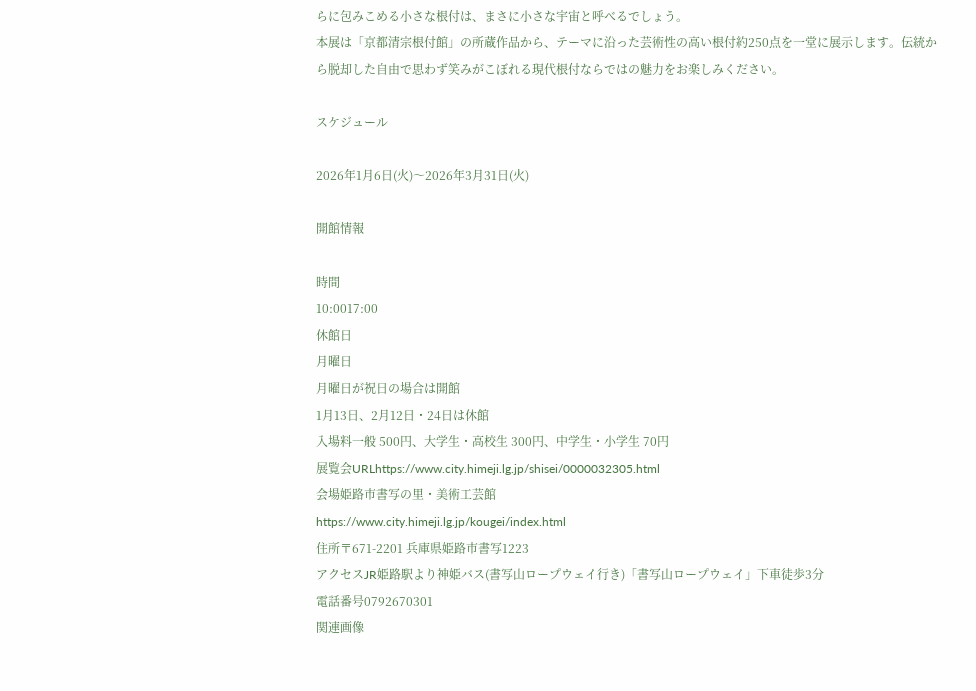らに包みこめる小さな根付は、まさに小さな宇宙と呼べるでしょう。
本展は「京都清宗根付館」の所蔵作品から、テーマに沿った芸術性の高い根付約250点を一堂に展示します。伝統から脱却した自由で思わず笑みがこぼれる現代根付ならではの魅力をお楽しみください。

スケジュール

2026年1月6日(火)〜2026年3月31日(火)

開館情報

時間
10:0017:00
休館日
月曜日
月曜日が祝日の場合は開館
1月13日、2月12日・24日は休館
入場料一般 500円、大学生・高校生 300円、中学生・小学生 70円
展覧会URLhttps://www.city.himeji.lg.jp/shisei/0000032305.html
会場姫路市書写の里・美術工芸館
https://www.city.himeji.lg.jp/kougei/index.html
住所〒671-2201 兵庫県姫路市書写1223
アクセスJR姫路駅より神姫バス(書写山ロープウェイ行き)「書写山ロープウェイ」下車徒歩3分
電話番号0792670301
関連画像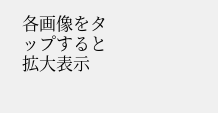各画像をタップすると拡大表示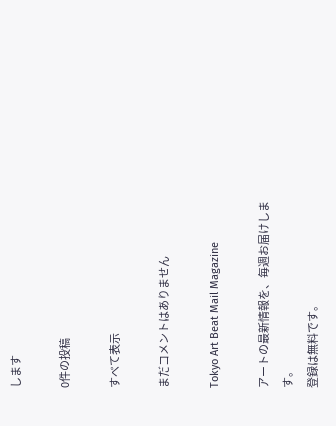します

0件の投稿

すべて表示

まだコメントはありません

Tokyo Art Beat Mail Magazine

アートの最新情報を、毎週お届けします。
登録は無料です。